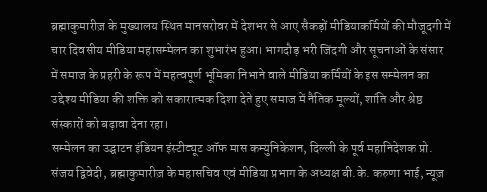ब्रह्माकुमारीज़ के मुख्यालय स्थित मानसरोवर में देशभर से आए सैकड़ों मीडियाकर्मियों की मौजूदगी में चार दिवसीय मीडिया महासम्मेलन का शुभारंभ हुआ। भागदौड़ भरी जिंदगी और सूचनाओं के संसार में समाज के प्रहरी के रूप में महत्वपूर्ण भूमिका निभाने वाले मीडिया कर्मियों के इस सम्मेलन का उद्देश्य मीडिया की शक्ति को सकारात्मक दिशा देते हुए समाज में नैतिक मूल्यों, शांति और श्रेष्ठ संस्कारों को बढ़ावा देना रहा।
सम्मेलन का उद्घाटन इंडियन इंस्टीट्यूट ऑफ मास कम्युनिकेशन, दिल्ली के पूर्व महानिदेशक प्रो. संजय द्विवेदी, ब्रह्माकुमारीज़ के महासचिव एवं मीडिया प्रभाग के अध्यक्ष बी.के. करुणा भाई, न्यूज़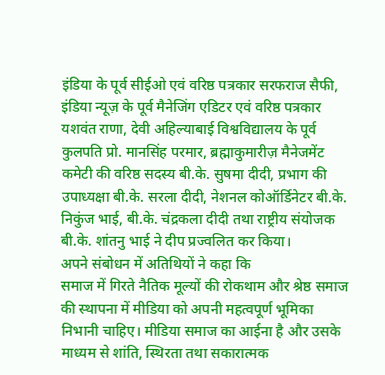इंडिया के पूर्व सीईओ एवं वरिष्ठ पत्रकार सरफराज सैफी, इंडिया न्यूज़ के पूर्व मैनेजिंग एडिटर एवं वरिष्ठ पत्रकार यशवंत राणा, देवी अहिल्याबाई विश्वविद्यालय के पूर्व कुलपति प्रो. मानसिंह परमार, ब्रह्माकुमारीज़ मैनेजमेंट कमेटी की वरिष्ठ सदस्य बी.के. सुषमा दीदी, प्रभाग की उपाध्यक्षा बी.के. सरला दीदी, नेशनल कोऑर्डिनेटर बी.के. निकुंज भाई, बी.के. चंद्रकला दीदी तथा राष्ट्रीय संयोजक बी.के. शांतनु भाई ने दीप प्रज्वलित कर किया।
अपने संबोधन में अतिथियों ने कहा कि
समाज में गिरते नैतिक मूल्यों की रोकथाम और श्रेष्ठ समाज की स्थापना में मीडिया को अपनी महत्वपूर्ण भूमिका निभानी चाहिए। मीडिया समाज का आईना है और उसके माध्यम से शांति, स्थिरता तथा सकारात्मक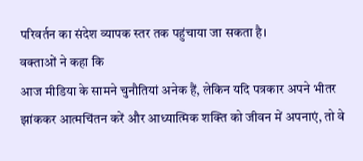परिवर्तन का संदेश व्यापक स्तर तक पहुंचाया जा सकता है।
वक्ताओं ने कहा कि
आज मीडिया के सामने चुनौतियां अनेक हैं, लेकिन यदि पत्रकार अपने भीतर झांककर आत्मचिंतन करें और आध्यात्मिक शक्ति को जीवन में अपनाएं, तो वे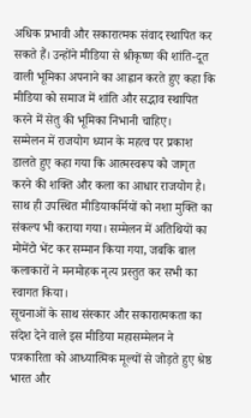अधिक प्रभावी और सकारात्मक संवाद स्थापित कर सकते हैं। उन्होंने मीडिया से श्रीकृष्ण की शांति-दूत वाली भूमिका अपनाने का आह्वान करते हुए कहा कि मीडिया को समाज में शांति और सद्भाव स्थापित करने में सेतु की भूमिका निभानी चाहिए।
सम्मेलन में राजयोग ध्यान के महत्व पर प्रकाश डालते हुए कहा गया कि आत्मस्वरूप को जागृत करने की शक्ति और कला का आधार राजयोग है। साथ ही उपस्थित मीडियाकर्मियों को नशा मुक्ति का संकल्प भी कराया गया। सम्मेलन में अतिथियों का मोमेंटो भेंट कर सम्मान किया गया, जबकि बाल कलाकारों ने मनमोहक नृत्य प्रस्तुत कर सभी का स्वागत किया।
सूचनाओं के साथ संस्कार और सकारात्मकता का संदेश देने वाले इस मीडिया महासम्मेलन ने पत्रकारिता को आध्यात्मिक मूल्यों से जोड़ते हुए श्रेष्ठ भारत और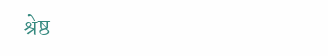श्रेष्ठ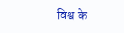विश्व के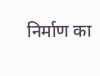निर्माण का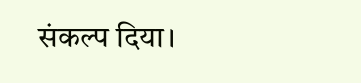संकल्प दिया।